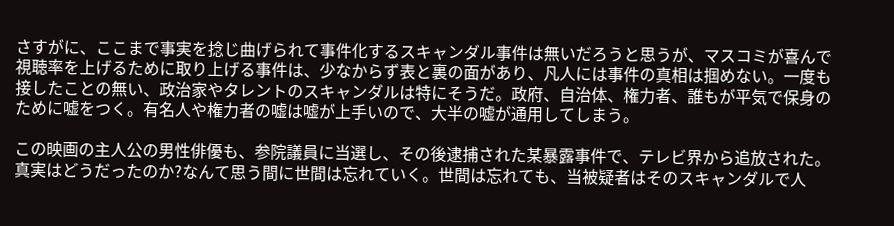さすがに、ここまで事実を捻じ曲げられて事件化するスキャンダル事件は無いだろうと思うが、マスコミが喜んで視聴率を上げるために取り上げる事件は、少なからず表と裏の面があり、凡人には事件の真相は掴めない。一度も接したことの無い、政治家やタレントのスキャンダルは特にそうだ。政府、自治体、権力者、誰もが平気で保身のために嘘をつく。有名人や権力者の嘘は嘘が上手いので、大半の嘘が通用してしまう。

この映画の主人公の男性俳優も、参院議員に当選し、その後逮捕された某暴露事件で、テレビ界から追放された。真実はどうだったのか?なんて思う間に世間は忘れていく。世間は忘れても、当被疑者はそのスキャンダルで人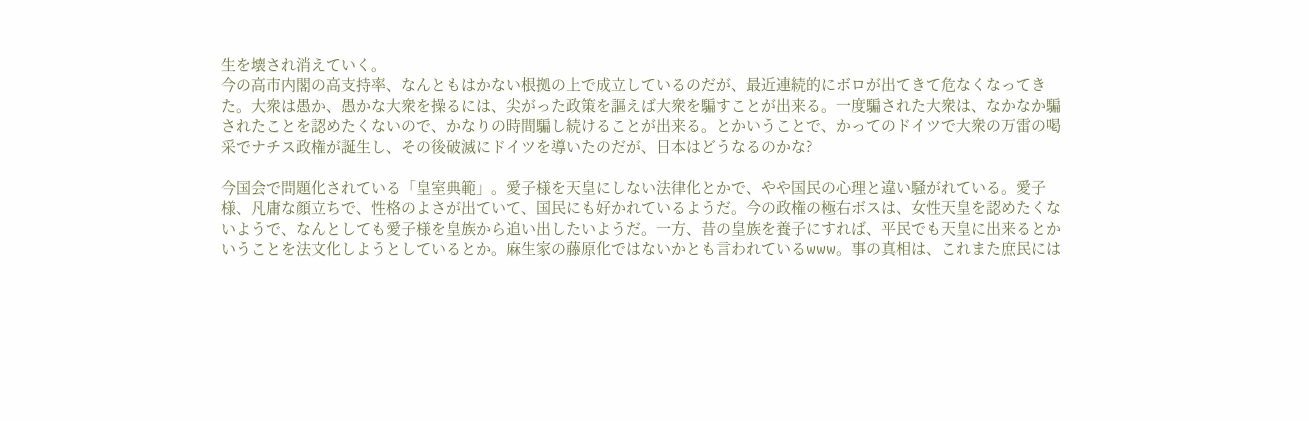生を壊され消えていく。
今の高市内閣の高支持率、なんともはかない根拠の上で成立しているのだが、最近連続的にボロが出てきて危なくなってきた。大衆は愚か、愚かな大衆を操るには、尖がった政策を謳えば大衆を騙すことが出来る。一度騙された大衆は、なかなか騙されたことを認めたくないので、かなりの時間騙し続けることが出来る。とかいうことで、かってのドイツで大衆の万雷の喝采でナチス政権が誕生し、その後破滅にドイツを導いたのだが、日本はどうなるのかな?

今国会で問題化されている「皇室典範」。愛子様を天皇にしない法律化とかで、やや国民の心理と違い騒がれている。愛子様、凡庸な顔立ちで、性格のよさが出ていて、国民にも好かれているようだ。今の政権の極右ボスは、女性天皇を認めたくないようで、なんとしても愛子様を皇族から追い出したいようだ。一方、昔の皇族を養子にすれば、平民でも天皇に出来るとかいうことを法文化しようとしているとか。麻生家の藤原化ではないかとも言われているwww。事の真相は、これまた庶民には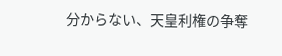分からない、天皇利権の争奪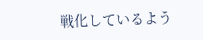戦化しているよう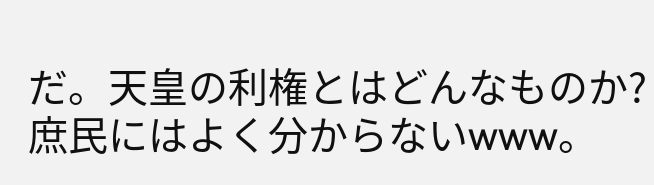だ。天皇の利権とはどんなものか?庶民にはよく分からないwww。